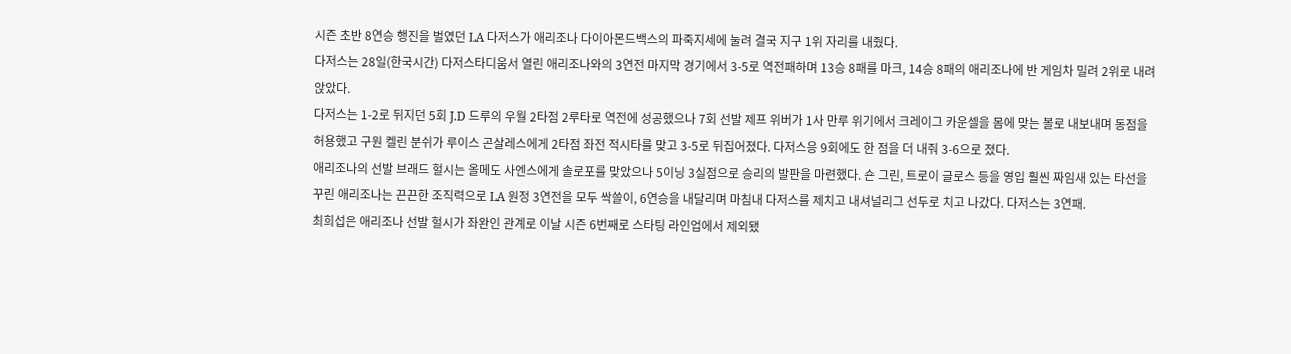시즌 초반 8연승 행진을 벌였던 LA 다저스가 애리조나 다이아몬드백스의 파죽지세에 눌려 결국 지구 1위 자리를 내줬다.
다저스는 28일(한국시간) 다저스타디움서 열린 애리조나와의 3연전 마지막 경기에서 3-5로 역전패하며 13승 8패를 마크, 14승 8패의 애리조나에 반 게임차 밀려 2위로 내려 앉았다.
다저스는 1-2로 뒤지던 5회 J.D 드루의 우월 2타점 2루타로 역전에 성공했으나 7회 선발 제프 위버가 1사 만루 위기에서 크레이그 카운셀을 몸에 맞는 볼로 내보내며 동점을 허용했고 구원 켈린 분쉬가 루이스 곤살레스에게 2타점 좌전 적시타를 맞고 3-5로 뒤집어졌다. 다저스응 9회에도 한 점을 더 내줘 3-6으로 졌다.
애리조나의 선발 브래드 헐시는 올메도 사엔스에게 솔로포를 맞았으나 5이닝 3실점으로 승리의 발판을 마련했다. 숀 그린, 트로이 글로스 등을 영입 훨씬 짜임새 있는 타선을 꾸린 애리조나는 끈끈한 조직력으로 LA 원정 3연전을 모두 싹쓸이, 6연승을 내달리며 마침내 다저스를 제치고 내셔널리그 선두로 치고 나갔다. 다저스는 3연패.
최희섭은 애리조나 선발 헐시가 좌완인 관계로 이날 시즌 6번째로 스타팅 라인업에서 제외됐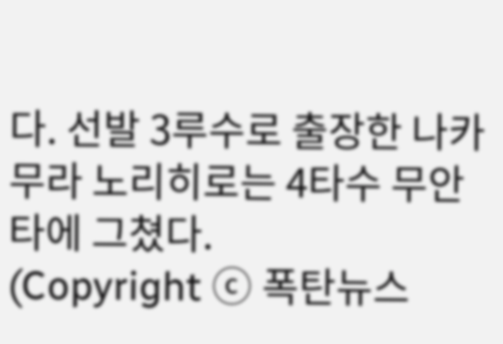다. 선발 3루수로 출장한 나카무라 노리히로는 4타수 무안타에 그쳤다.
(Copyright ⓒ 폭탄뉴스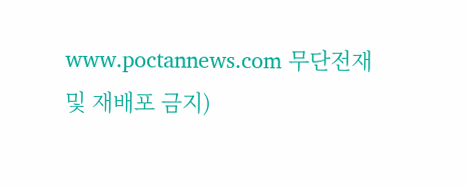www.poctannews.com 무단전재 및 재배포 금지)